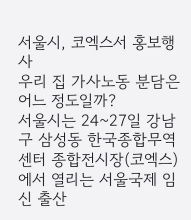서울시, 코엑스서 홍보행사
우리 집 가사노동 분담은 어느 정도일까?
서울시는 24~27일 강남구 삼성동 한국종합무역센터 종합전시장(코엑스)에서 열리는 서울국제 임신 출산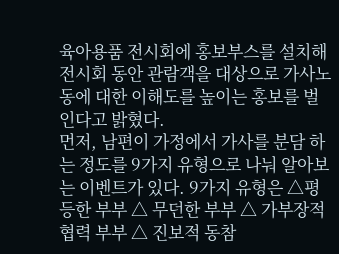육아용품 전시회에 홍보부스를 설치해 전시회 동안 관람객을 대상으로 가사노동에 대한 이해도를 높이는 홍보를 벌인다고 밝혔다.
먼저, 남편이 가정에서 가사를 분담 하는 정도를 9가지 유형으로 나눠 알아보는 이벤트가 있다. 9가지 유형은 △평등한 부부 △ 무던한 부부 △ 가부장적 협력 부부 △ 진보적 동참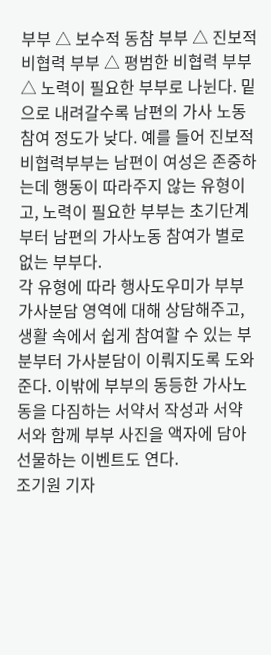부부 △ 보수적 동참 부부 △ 진보적 비협력 부부 △ 평범한 비협력 부부 △ 노력이 필요한 부부로 나뉜다. 밑으로 내려갈수록 남편의 가사 노동 참여 정도가 낮다. 예를 들어 진보적 비협력부부는 남편이 여성은 존중하는데 행동이 따라주지 않는 유형이고, 노력이 필요한 부부는 초기단계부터 남편의 가사노동 참여가 별로 없는 부부다.
각 유형에 따라 행사도우미가 부부 가사분담 영역에 대해 상담해주고, 생활 속에서 쉽게 참여할 수 있는 부분부터 가사분담이 이뤄지도록 도와준다. 이밖에 부부의 동등한 가사노동을 다짐하는 서약서 작성과 서약서와 함께 부부 사진을 액자에 담아 선물하는 이벤트도 연다.
조기원 기자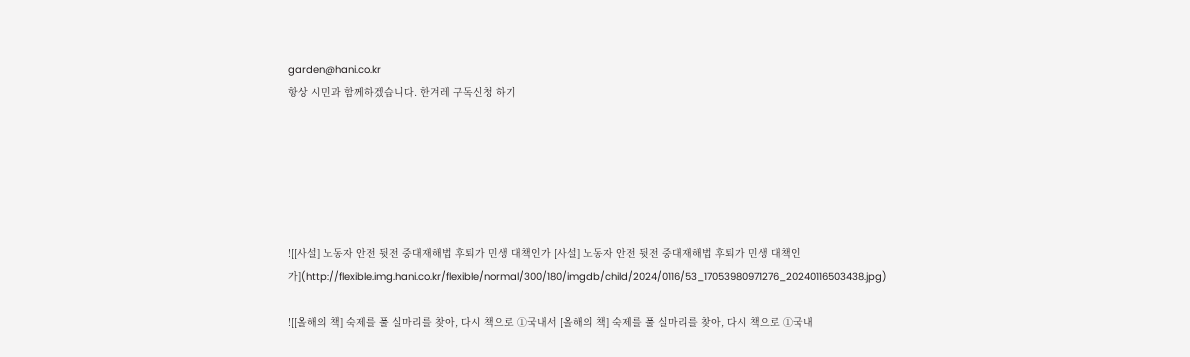garden@hani.co.kr
항상 시민과 함께하겠습니다. 한겨레 구독신청 하기






![[사설] 노동자 안전 뒷전 중대재해법 후퇴가 민생 대책인가 [사설] 노동자 안전 뒷전 중대재해법 후퇴가 민생 대책인가](http://flexible.img.hani.co.kr/flexible/normal/300/180/imgdb/child/2024/0116/53_17053980971276_20240116503438.jpg)

![[올해의 책] 숙제를 풀 실마리를 찾아, 다시 책으로 ①국내서 [올해의 책] 숙제를 풀 실마리를 찾아, 다시 책으로 ①국내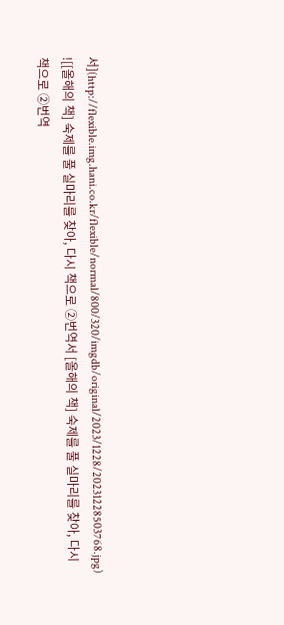서](http://flexible.img.hani.co.kr/flexible/normal/800/320/imgdb/original/2023/1228/20231228503768.jpg)
![[올해의 책] 숙제를 풀 실마리를 찾아, 다시 책으로 ②번역서 [올해의 책] 숙제를 풀 실마리를 찾아, 다시 책으로 ②번역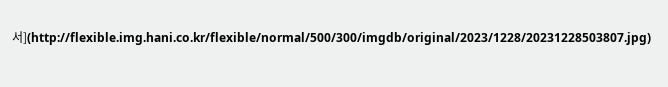서](http://flexible.img.hani.co.kr/flexible/normal/500/300/imgdb/original/2023/1228/20231228503807.jpg)